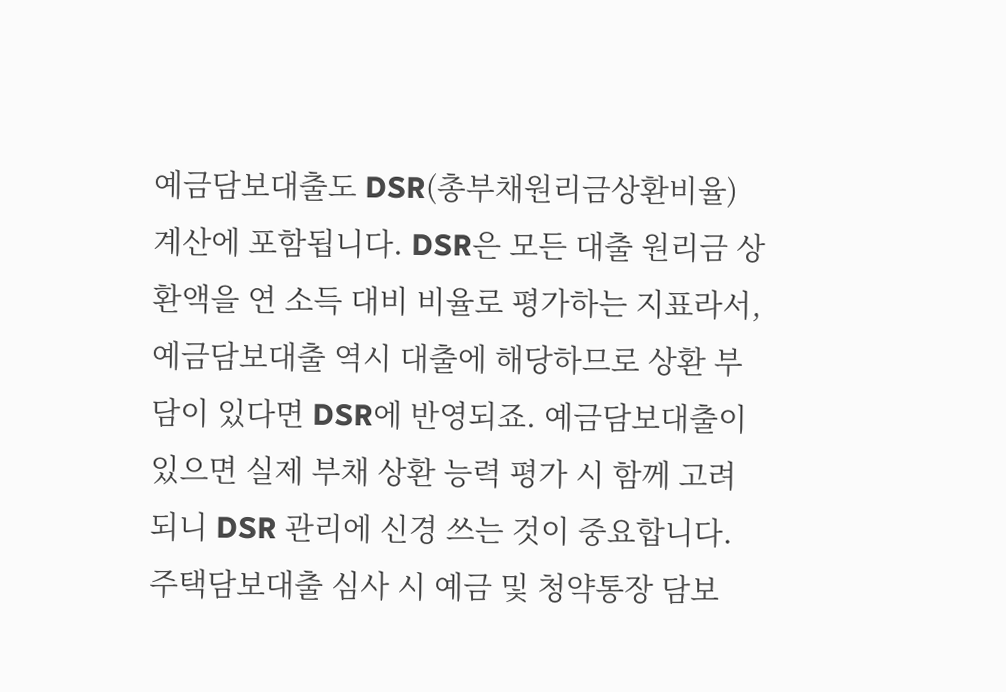예금담보대출도 DSR(총부채원리금상환비율) 계산에 포함됩니다. DSR은 모든 대출 원리금 상환액을 연 소득 대비 비율로 평가하는 지표라서, 예금담보대출 역시 대출에 해당하므로 상환 부담이 있다면 DSR에 반영되죠. 예금담보대출이 있으면 실제 부채 상환 능력 평가 시 함께 고려되니 DSR 관리에 신경 쓰는 것이 중요합니다.
주택담보대출 심사 시 예금 및 청약통장 담보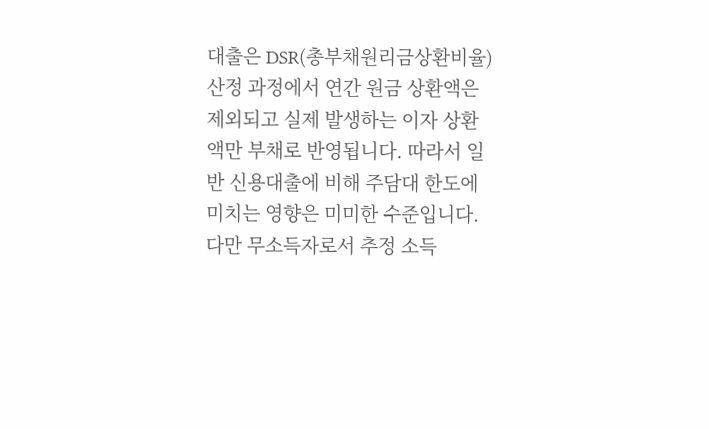대출은 DSR(총부채원리금상환비율) 산정 과정에서 연간 원금 상환액은 제외되고 실제 발생하는 이자 상환액만 부채로 반영됩니다. 따라서 일반 신용대출에 비해 주담대 한도에 미치는 영향은 미미한 수준입니다. 다만 무소득자로서 추정 소득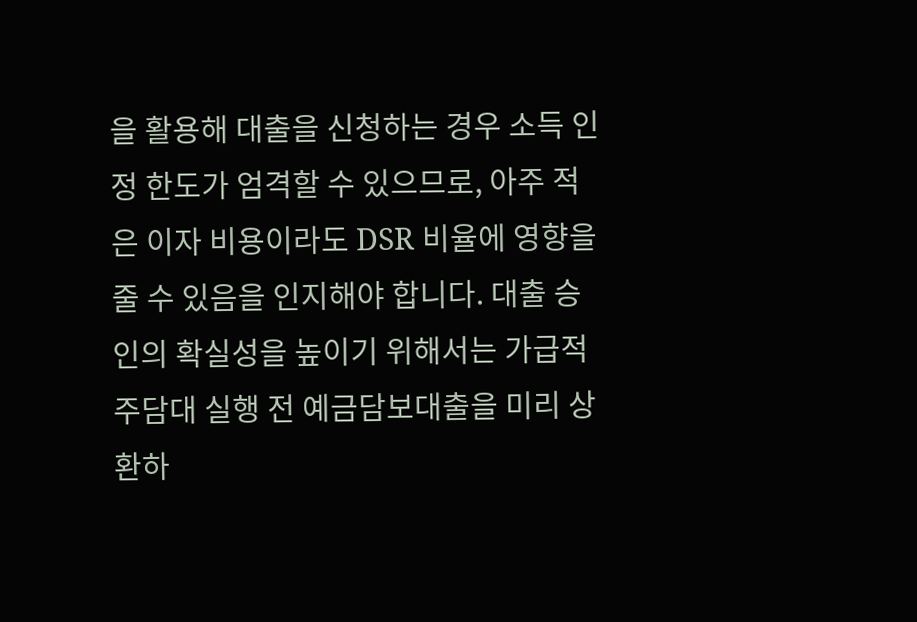을 활용해 대출을 신청하는 경우 소득 인정 한도가 엄격할 수 있으므로, 아주 적은 이자 비용이라도 DSR 비율에 영향을 줄 수 있음을 인지해야 합니다. 대출 승인의 확실성을 높이기 위해서는 가급적 주담대 실행 전 예금담보대출을 미리 상환하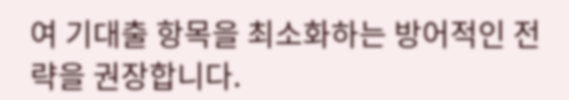여 기대출 항목을 최소화하는 방어적인 전략을 권장합니다.